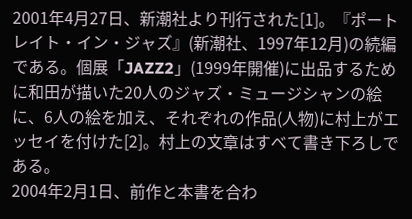2001年4月27日、新潮社より刊行された[1]。『ポートレイト・イン・ジャズ』(新潮社、1997年12月)の続編である。個展「JAZZ2」(1999年開催)に出品するために和田が描いた20人のジャズ・ミュージシャンの絵に、6人の絵を加え、それぞれの作品(人物)に村上がエッセイを付けた[2]。村上の文章はすべて書き下ろしである。
2004年2月1日、前作と本書を合わ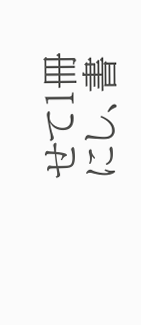せて1冊にし、書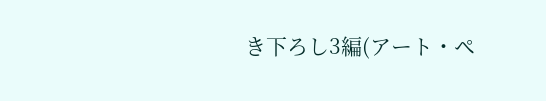き下ろし3編(アート・ペ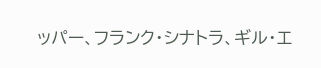ッパー、フランク・シナトラ、ギル・エ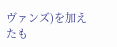ヴァンズ)を加えたも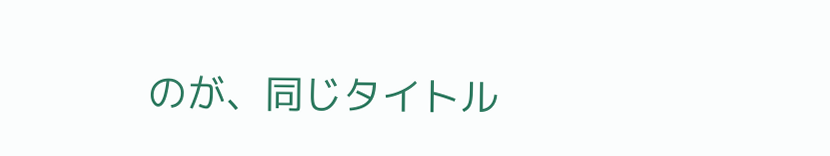のが、同じタイトル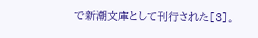で新潮文庫として刊行された[3]。